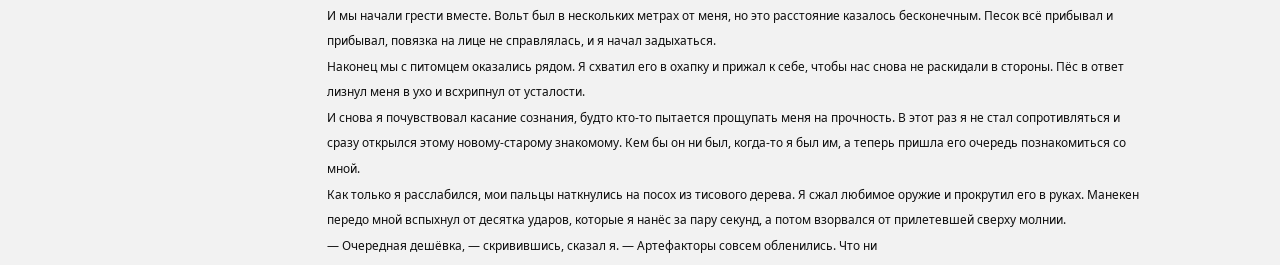И мы начали грести вместе. Вольт был в нескольких метрах от меня, но это расстояние казалось бесконечным. Песок всё прибывал и прибывал, повязка на лице не справлялась, и я начал задыхаться.
Наконец мы с питомцем оказались рядом. Я схватил его в охапку и прижал к себе, чтобы нас снова не раскидали в стороны. Пёс в ответ лизнул меня в ухо и всхрипнул от усталости.
И снова я почувствовал касание сознания, будто кто-то пытается прощупать меня на прочность. В этот раз я не стал сопротивляться и сразу открылся этому новому-старому знакомому. Кем бы он ни был, когда-то я был им, а теперь пришла его очередь познакомиться со мной.
Как только я расслабился, мои пальцы наткнулись на посох из тисового дерева. Я сжал любимое оружие и прокрутил его в руках. Манекен передо мной вспыхнул от десятка ударов, которые я нанёс за пару секунд, а потом взорвался от прилетевшей сверху молнии.
— Очередная дешёвка, — скривившись, сказал я. — Артефакторы совсем обленились. Что ни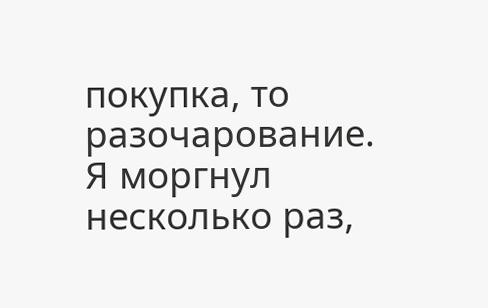покупка, то разочарование.
Я моргнул несколько раз,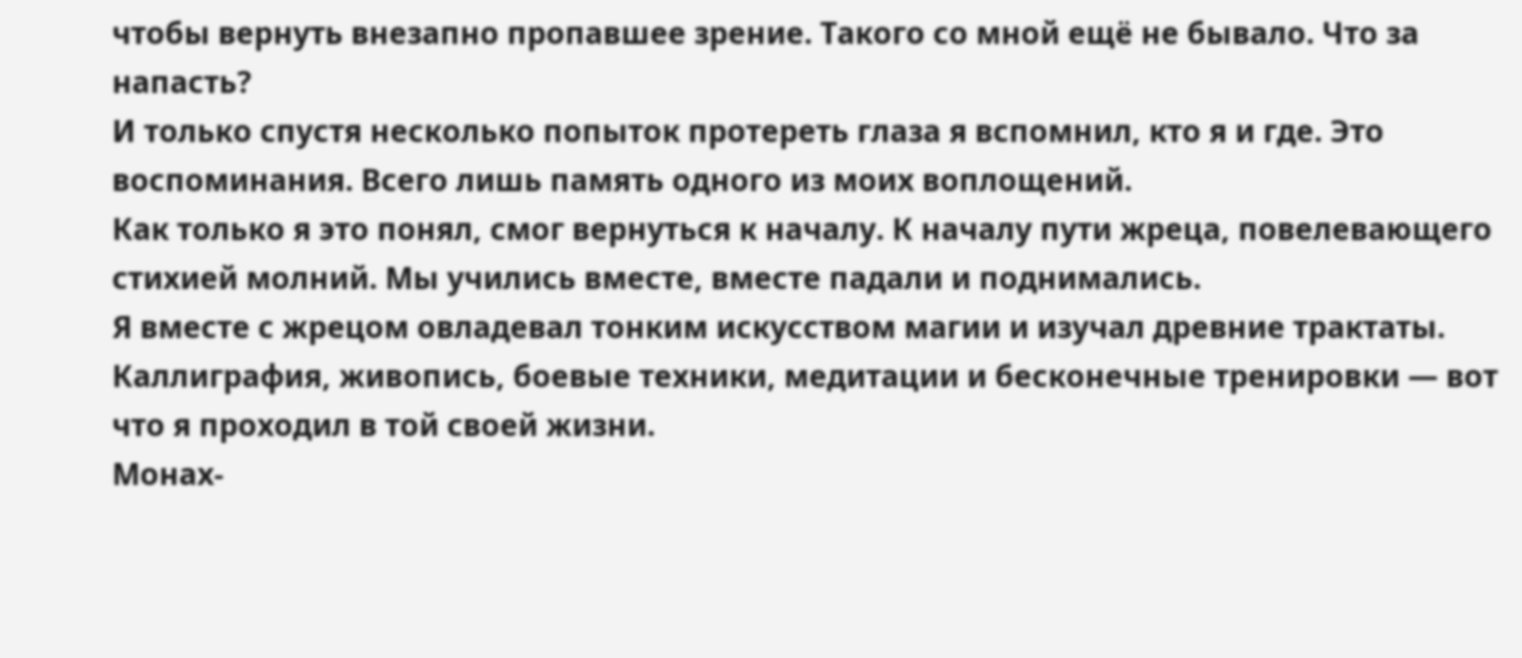чтобы вернуть внезапно пропавшее зрение. Такого со мной ещё не бывало. Что за напасть?
И только спустя несколько попыток протереть глаза я вспомнил, кто я и где. Это воспоминания. Всего лишь память одного из моих воплощений.
Как только я это понял, смог вернуться к началу. К началу пути жреца, повелевающего стихией молний. Мы учились вместе, вместе падали и поднимались.
Я вместе с жрецом овладевал тонким искусством магии и изучал древние трактаты. Каллиграфия, живопись, боевые техники, медитации и бесконечные тренировки — вот что я проходил в той своей жизни.
Монах-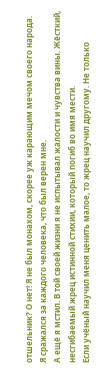отшельник? О нет! Я не был монахом, скорее уж карающим мечом своего народа. Я сражался за каждого человека, что был верен мне.
А ещё я мстил. В той своей жизни я не испытывал жалости и чувства вины. Жёсткий, несгибаемый жрец истинной стихии, который погиб во имя мести.
Если учёный научил меня ценить малое, то жрец научил другому. Не только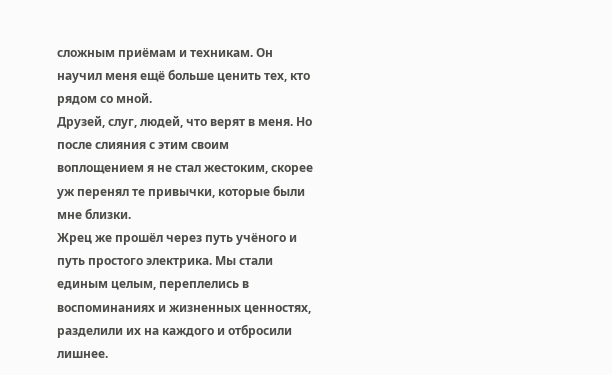сложным приёмам и техникам. Он научил меня ещё больше ценить тех, кто рядом со мной.
Друзей, слуг, людей, что верят в меня. Но после слияния с этим своим воплощением я не стал жестоким, скорее уж перенял те привычки, которые были мне близки.
Жрец же прошёл через путь учёного и путь простого электрика. Мы стали единым целым, переплелись в воспоминаниях и жизненных ценностях, разделили их на каждого и отбросили лишнее.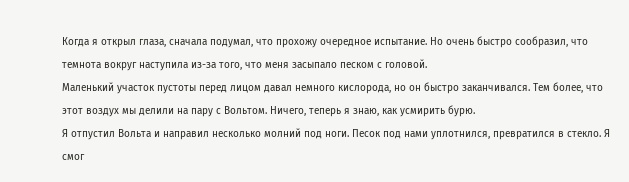Когда я открыл глаза, сначала подумал, что прохожу очередное испытание. Но очень быстро сообразил, что темнота вокруг наступила из-за того, что меня засыпало песком с головой.
Маленький участок пустоты перед лицом давал немного кислорода, но он быстро заканчивался. Тем более, что этот воздух мы делили на пару с Вольтом. Ничего, теперь я знаю, как усмирить бурю.
Я отпустил Вольта и направил несколько молний под ноги. Песок под нами уплотнился, превратился в стекло. Я смог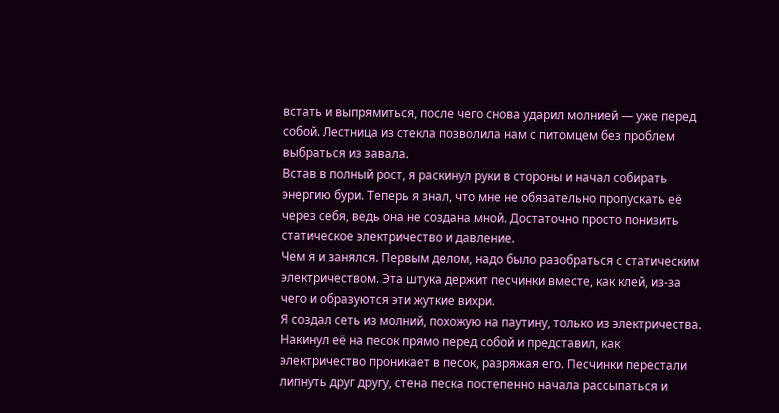встать и выпрямиться, после чего снова ударил молнией — уже перед собой. Лестница из стекла позволила нам с питомцем без проблем выбраться из завала.
Встав в полный рост, я раскинул руки в стороны и начал собирать энергию бури. Теперь я знал, что мне не обязательно пропускать её через себя, ведь она не создана мной. Достаточно просто понизить статическое электричество и давление.
Чем я и занялся. Первым делом, надо было разобраться с статическим электричеством. Эта штука держит песчинки вместе, как клей, из-за чего и образуются эти жуткие вихри.
Я создал сеть из молний, похожую на паутину, только из электричества. Накинул её на песок прямо перед собой и представил, как электричество проникает в песок, разряжая его. Песчинки перестали липнуть друг другу, стена песка постепенно начала рассыпаться и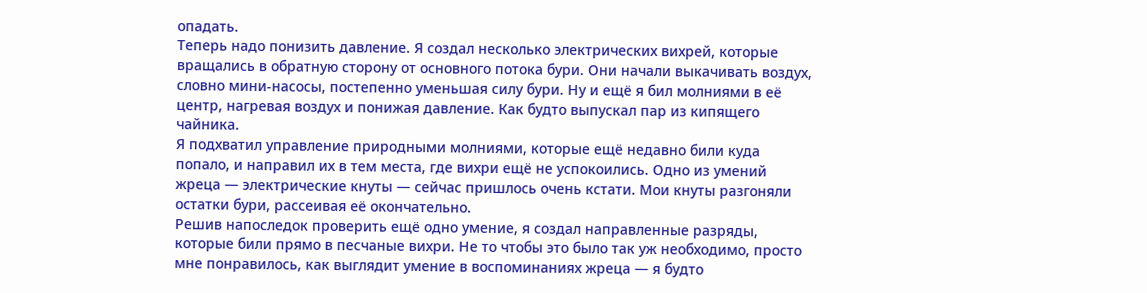опадать.
Теперь надо понизить давление. Я создал несколько электрических вихрей, которые вращались в обратную сторону от основного потока бури. Они начали выкачивать воздух, словно мини-насосы, постепенно уменьшая силу бури. Ну и ещё я бил молниями в её центр, нагревая воздух и понижая давление. Как будто выпускал пар из кипящего чайника.
Я подхватил управление природными молниями, которые ещё недавно били куда попало, и направил их в тем места, где вихри ещё не успокоились. Одно из умений жреца — электрические кнуты — сейчас пришлось очень кстати. Мои кнуты разгоняли остатки бури, рассеивая её окончательно.
Решив напоследок проверить ещё одно умение, я создал направленные разряды, которые били прямо в песчаные вихри. Не то чтобы это было так уж необходимо, просто мне понравилось, как выглядит умение в воспоминаниях жреца — я будто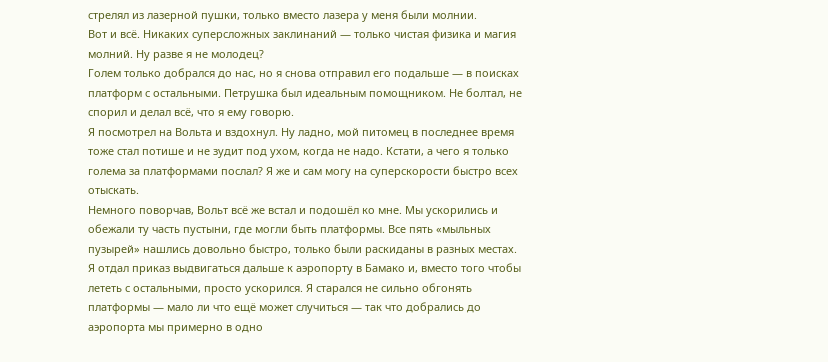стрелял из лазерной пушки, только вместо лазера у меня были молнии.
Вот и всё. Никаких суперсложных заклинаний — только чистая физика и магия молний. Ну разве я не молодец?
Голем только добрался до нас, но я снова отправил его подальше — в поисках платформ с остальными. Петрушка был идеальным помощником. Не болтал, не спорил и делал всё, что я ему говорю.
Я посмотрел на Вольта и вздохнул. Ну ладно, мой питомец в последнее время тоже стал потише и не зудит под ухом, когда не надо. Кстати, а чего я только голема за платформами послал? Я же и сам могу на суперскорости быстро всех отыскать.
Немного поворчав, Вольт всё же встал и подошёл ко мне. Мы ускорились и обежали ту часть пустыни, где могли быть платформы. Все пять «мыльных пузырей» нашлись довольно быстро, только были раскиданы в разных местах.
Я отдал приказ выдвигаться дальше к аэропорту в Бамако и, вместо того чтобы лететь с остальными, просто ускорился. Я старался не сильно обгонять платформы — мало ли что ещё может случиться — так что добрались до аэропорта мы примерно в одно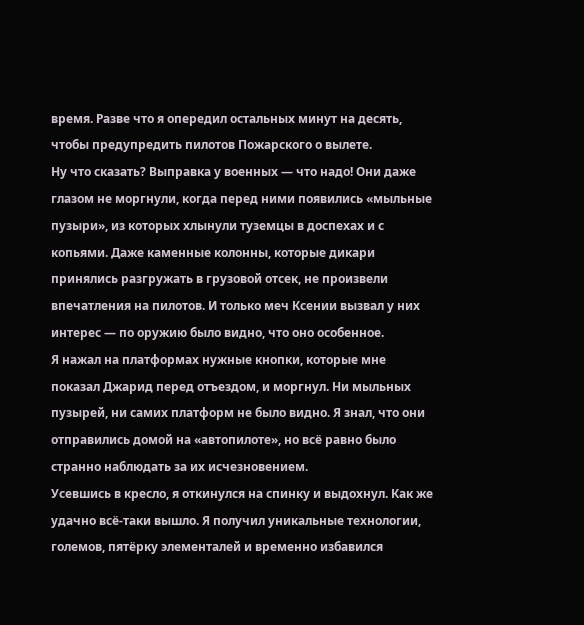время. Разве что я опередил остальных минут на десять, чтобы предупредить пилотов Пожарского о вылете.
Ну что сказать? Выправка у военных — что надо! Они даже глазом не моргнули, когда перед ними появились «мыльные пузыри», из которых хлынули туземцы в доспехах и с копьями. Даже каменные колонны, которые дикари принялись разгружать в грузовой отсек, не произвели впечатления на пилотов. И только меч Ксении вызвал у них интерес — по оружию было видно, что оно особенное.
Я нажал на платформах нужные кнопки, которые мне показал Джарид перед отъездом, и моргнул. Ни мыльных пузырей, ни самих платформ не было видно. Я знал, что они отправились домой на «автопилоте», но всё равно было странно наблюдать за их исчезновением.
Усевшись в кресло, я откинулся на спинку и выдохнул. Как же удачно всё-таки вышло. Я получил уникальные технологии, големов, пятёрку элементалей и временно избавился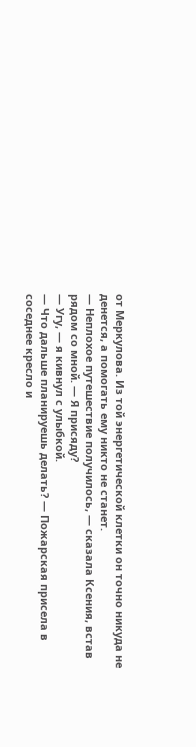от Меркулова. Из той энергетической клетки он точно никуда не денется, а помогать ему никто не станет.
— Неплохое путешествие получилось, — сказала Ксения, встав рядом со мной. — Я присяду?
— Угу, — я кивнул с улыбкой.
— Что дальше планируешь делать? — Пожарская присела в соседнее кресло и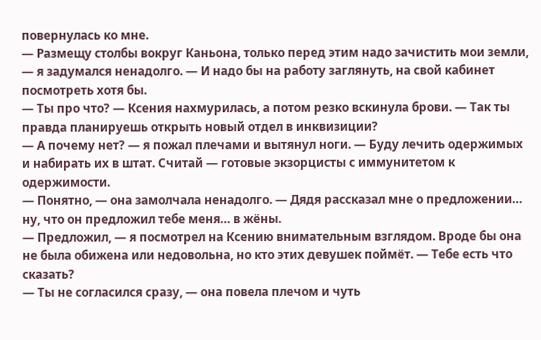повернулась ко мне.
— Размещу столбы вокруг Каньона, только перед этим надо зачистить мои земли, — я задумался ненадолго. — И надо бы на работу заглянуть, на свой кабинет посмотреть хотя бы.
— Ты про что? — Ксения нахмурилась, а потом резко вскинула брови. — Так ты правда планируешь открыть новый отдел в инквизиции?
— А почему нет? — я пожал плечами и вытянул ноги. — Буду лечить одержимых и набирать их в штат. Считай — готовые экзорцисты с иммунитетом к одержимости.
— Понятно, — она замолчала ненадолго. — Дядя рассказал мне о предложении… ну, что он предложил тебе меня… в жёны.
— Предложил, — я посмотрел на Ксению внимательным взглядом. Вроде бы она не была обижена или недовольна, но кто этих девушек поймёт. — Тебе есть что сказать?
— Ты не согласился сразу, — она повела плечом и чуть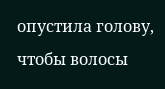опустила голову, чтобы волосы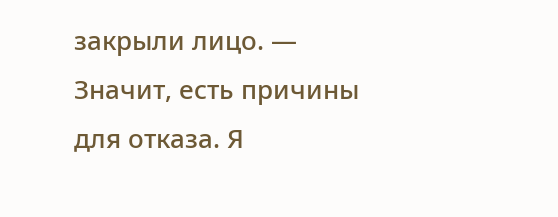закрыли лицо. — Значит, есть причины для отказа. Я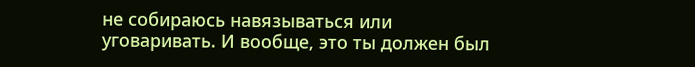не собираюсь навязываться или уговаривать. И вообще, это ты должен был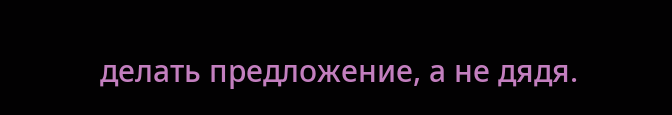делать предложение, а не дядя.